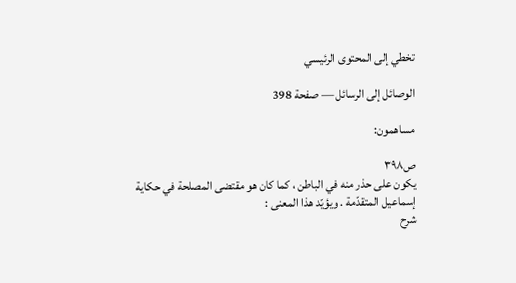تخطي إلى المحتوى الرئيسي

الوصائل إلى الرسائل — صفحة 398

مساهمون:

ص٣٩٨
يكون على حذر منه في الباطن ، كما كان هو مقتضى المصلحة في حكاية إسماعيل المتقدّمة . ويؤيّد هذا المعنى :
شرح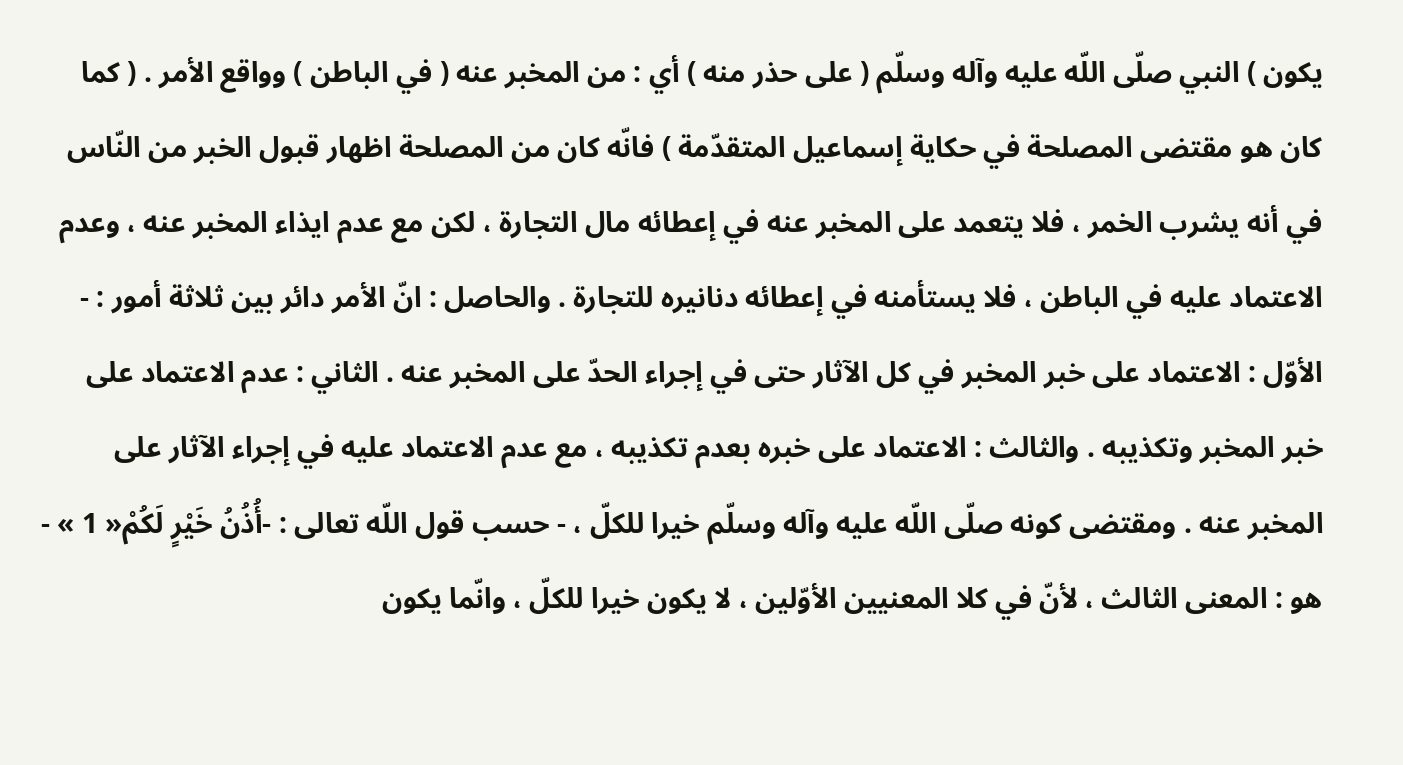يكون ) النبي صلّى اللّه عليه وآله وسلّم ( على حذر منه ) أي : من المخبر عنه ( في الباطن ) وواقع الأمر . ( كما كان هو مقتضى المصلحة في حكاية إسماعيل المتقدّمة ) فانّه كان من المصلحة اظهار قبول الخبر من النّاس في أنه يشرب الخمر ، فلا يتعمد على المخبر عنه في إعطائه مال التجارة ، لكن مع عدم ايذاء المخبر عنه ، وعدم الاعتماد عليه في الباطن ، فلا يستأمنه في إعطائه دنانيره للتجارة . والحاصل : انّ الأمر دائر بين ثلاثة أمور : - الأوّل : الاعتماد على خبر المخبر في كل الآثار حتى في إجراء الحدّ على المخبر عنه . الثاني : عدم الاعتماد على خبر المخبر وتكذيبه . والثالث : الاعتماد على خبره بعدم تكذيبه ، مع عدم الاعتماد عليه في إجراء الآثار على المخبر عنه . ومقتضى كونه صلّى اللّه عليه وآله وسلّم خيرا للكلّ ، - حسب قول اللّه تعالى : -أُذُنُ خَيْرٍ لَكُمْ« 1 » - هو : المعنى الثالث ، لأنّ في كلا المعنيين الأوّلين ، لا يكون خيرا للكلّ ، وانّما يكون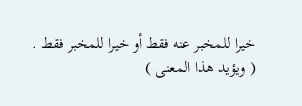خيرا للمخبر عنه فقط أو خيرا للمخبر فقط . ( ويؤيد هذا المعنى )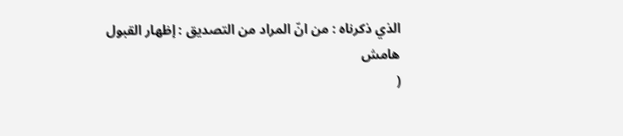الذي ذكرناه : من انّ المراد من التصديق : إظهار القبول
هامش
(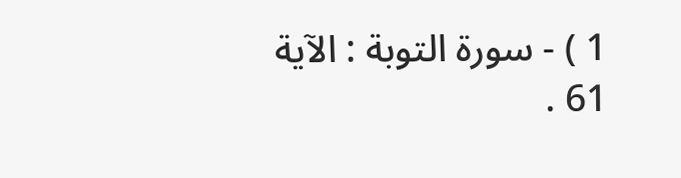1 ) - سورة التوبة : الآية 61 .